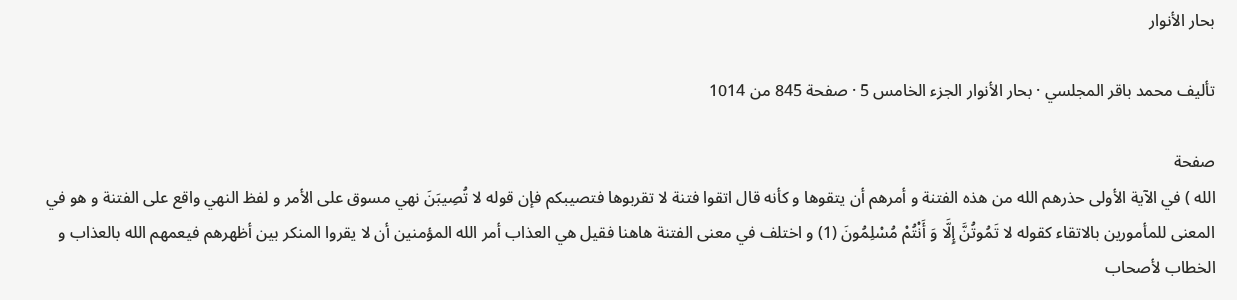بحار الأنوار

تأليف محمد باقر المجلسي · بحار الأنوار الجزء الخامس 5 · صفحة 845 من 1014

صفحة
الله ) في الآية الأولى حذرهم الله من هذه الفتنة و أمرهم أن يتقوها و كأنه قال اتقوا فتنة لا تقربوها فتصيبكم فإن قوله لا تُصِيبَنَ نهي مسوق على الأمر و لفظ النهي واقع على الفتنة و هو في المعنى للمأمورين بالاتقاء كقوله لا تَمُوتُنَّ إِلَّا وَ أَنْتُمْ مُسْلِمُونَ (1) و اختلف في معنى الفتنة هاهنا فقيل هي العذاب أمر الله المؤمنين أن لا يقروا المنكر بين أظهرهم فيعمهم الله بالعذاب و الخطاب لأصحاب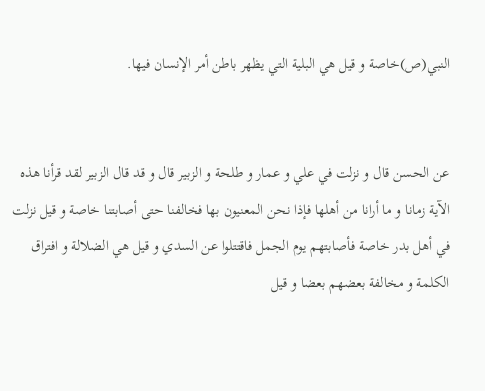النبي(ص)خاصة و قيل هي البلية التي يظهر باطن أمر الإنسان فيها.


عن الحسن قال و نزلت في علي و عمار و طلحة و الزبير قال و قد قال الزبير لقد قرأنا هذه الآية زمانا و ما أرانا من أهلها فإذا نحن المعنيون بها فخالفنا حتى أصابتنا خاصة و قيل نزلت في أهل بدر خاصة فأصابتهم يوم الجمل فاقتتلوا عن السدي و قيل هي الضلالة و افتراق الكلمة و مخالفة بعضهم بعضا و قيل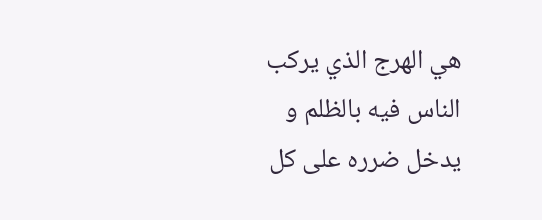هي الهرج الذي يركب الناس فيه بالظلم و يدخل ضرره على كل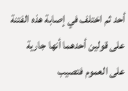أحد ثم اختلف في إصابة هذه الفتنة على قولين أحدهما أنها جارية على العموم فتصيب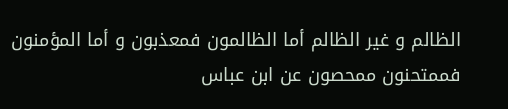الظالم و غير الظالم أما الظالمون فمعذبون و أما المؤمنون فممتحنون ممحصون عن ابن عباس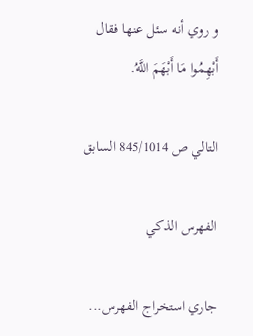و روي أنه سئل عنها فقال أَبْهِمُوا مَا أَبْهَمَ اللَّهُ.

التالي ص 845/1014 السابق

الفهرس الذكي

جاري استخراج الفهرس...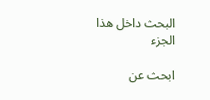البحث داخل هذا الجزء

ابحث عن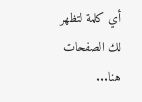أي كلمة لتظهر لك الصفحات هنا...